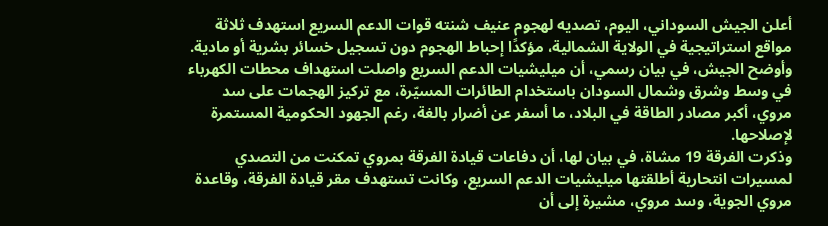أعلن الجيش السوداني، اليوم، تصديه لهجوم عنيف شنته قوات الدعم السريع استهدف ثلاثة مواقع استراتيجية في الولاية الشمالية، مؤكدًا إحباط الهجوم دون تسجيل خسائر بشرية أو مادية.
وأوضح الجيش، في بيان رسمي، أن ميليشيات الدعم السريع واصلت استهداف محطات الكهرباء في وسط وشرق وشمال السودان باستخدام الطائرات المسيّرة، مع تركيز الهجمات على سد مروي، أكبر مصادر الطاقة في البلاد، ما أسفر عن أضرار بالغة، رغم الجهود الحكومية المستمرة لإصلاحها.
وذكرت الفرقة 19 مشاة، في بيان لها، أن دفاعات قيادة الفرقة بمروي تمكنت من التصدي لمسيرات انتحارية أطلقتها ميليشيات الدعم السريع، وكانت تستهدف مقر قيادة الفرقة، وقاعدة مروي الجوية، وسد مروي، مشيرة إلى أن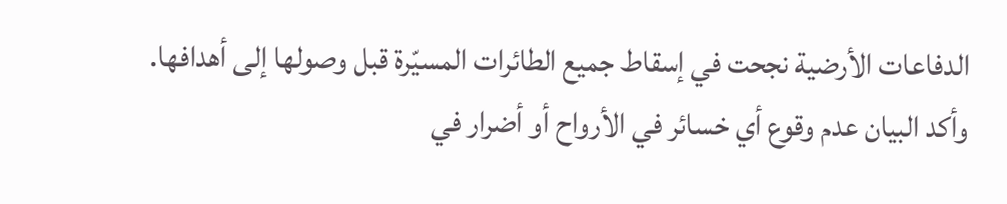الدفاعات الأرضية نجحت في إسقاط جميع الطائرات المسيّرة قبل وصولها إلى أهدافها.
وأكد البيان عدم وقوع أي خسائر في الأرواح أو أضرار في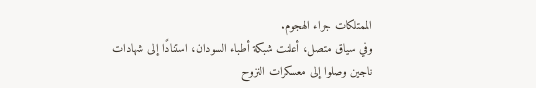الممتلكات جراء الهجوم.
وفي سياق متصل، أعلنت شبكة أطباء السودان، استنادًا إلى شهادات ناجين وصلوا إلى معسكرات النزوح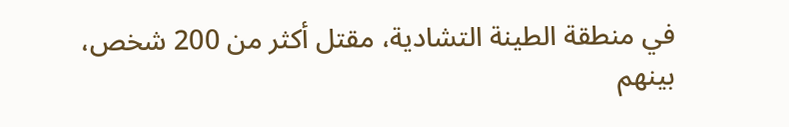في منطقة الطينة التشادية، مقتل أكثر من 200 شخص، بينهم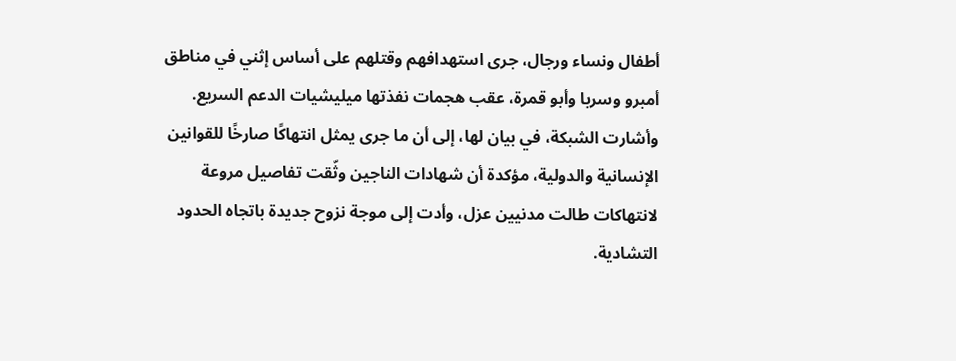أطفال ونساء ورجال، جرى استهدافهم وقتلهم على أساس إثني في مناطق أمبرو وسربا وأبو قمرة، عقب هجمات نفذتها ميليشيات الدعم السريع.
وأشارت الشبكة، في بيان لها، إلى أن ما جرى يمثل انتهاكًا صارخًا للقوانين الإنسانية والدولية، مؤكدة أن شهادات الناجين وثّقت تفاصيل مروعة لانتهاكات طالت مدنيين عزل، وأدت إلى موجة نزوح جديدة باتجاه الحدود التشادية.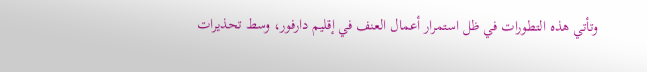وتأتي هذه التطورات في ظل استمرار أعمال العنف في إقليم دارفور، وسط تحذيرات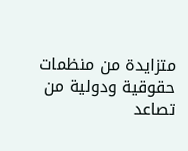متزايدة من منظمات حقوقية ودولية من تصاعد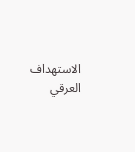الاستهداف العرقي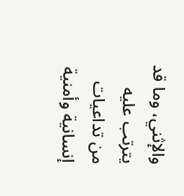والإثني، وما قد يترتب عليه من تداعيات إنسانية وأمنية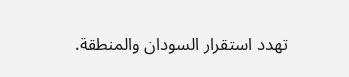تهدد استقرار السودان والمنطقة.